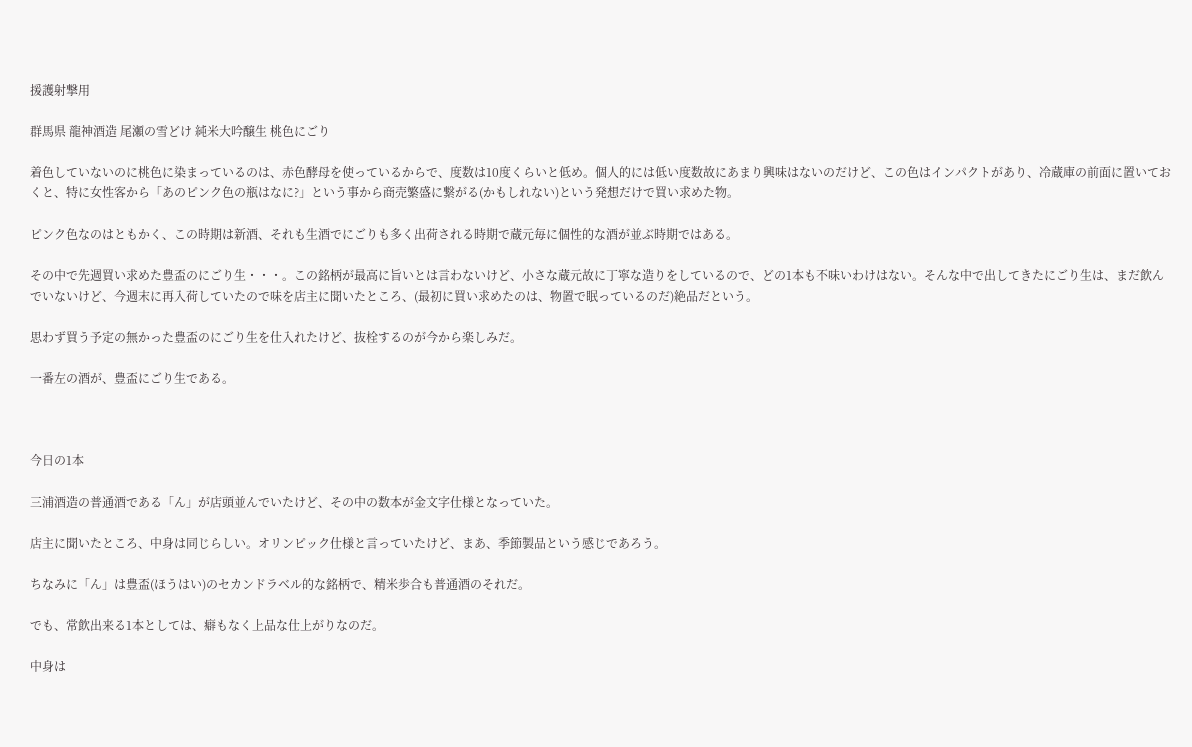援護射撃用

群馬県 龍神酒造 尾瀬の雪どけ 純米大吟醸生 桃色にごり

着色していないのに桃色に染まっているのは、赤色酵母を使っているからで、度数は10度くらいと低め。個人的には低い度数故にあまり興味はないのだけど、この色はインパクトがあり、冷蔵庫の前面に置いておくと、特に女性客から「あのピンク色の瓶はなに?」という事から商売繁盛に繋がる(かもしれない)という発想だけで買い求めた物。

ピンク色なのはともかく、この時期は新酒、それも生酒でにごりも多く出荷される時期で蔵元毎に個性的な酒が並ぶ時期ではある。

その中で先週買い求めた豊盃のにごり生・・・。この銘柄が最高に旨いとは言わないけど、小さな蔵元故に丁寧な造りをしているので、どの1本も不味いわけはない。そんな中で出してきたにごり生は、まだ飲んでいないけど、今週末に再入荷していたので味を店主に聞いたところ、(最初に買い求めたのは、物置で眠っているのだ)絶品だという。

思わず買う予定の無かった豊盃のにごり生を仕入れたけど、抜栓するのが今から楽しみだ。

一番左の酒が、豊盃にごり生である。



今日の1本

三浦酒造の普通酒である「ん」が店頭並んでいたけど、その中の数本が金文字仕様となっていた。

店主に聞いたところ、中身は同じらしい。オリンピック仕様と言っていたけど、まあ、季節製品という感じであろう。

ちなみに「ん」は豊盃(ほうはい)のセカンドラベル的な銘柄で、精米歩合も普通酒のそれだ。

でも、常飲出来る1本としては、癖もなく上品な仕上がりなのだ。

中身は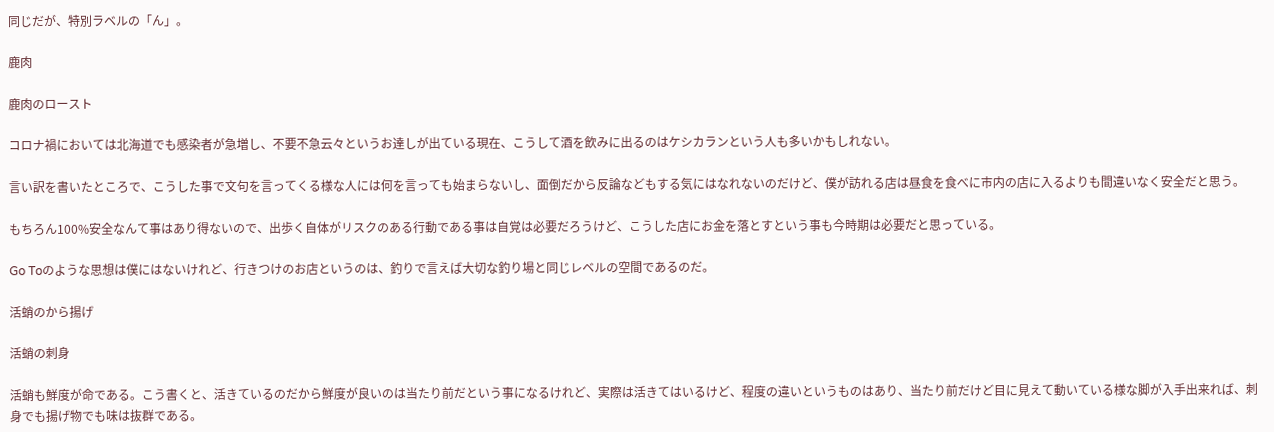同じだが、特別ラベルの「ん」。

鹿肉

鹿肉のロースト

コロナ禍においては北海道でも感染者が急増し、不要不急云々というお達しが出ている現在、こうして酒を飲みに出るのはケシカランという人も多いかもしれない。

言い訳を書いたところで、こうした事で文句を言ってくる様な人には何を言っても始まらないし、面倒だから反論などもする気にはなれないのだけど、僕が訪れる店は昼食を食べに市内の店に入るよりも間違いなく安全だと思う。

もちろん100%安全なんて事はあり得ないので、出歩く自体がリスクのある行動である事は自覚は必要だろうけど、こうした店にお金を落とすという事も今時期は必要だと思っている。

Go Toのような思想は僕にはないけれど、行きつけのお店というのは、釣りで言えば大切な釣り場と同じレベルの空間であるのだ。

活蛸のから揚げ

活蛸の刺身

活蛸も鮮度が命である。こう書くと、活きているのだから鮮度が良いのは当たり前だという事になるけれど、実際は活きてはいるけど、程度の違いというものはあり、当たり前だけど目に見えて動いている様な脚が入手出来れば、刺身でも揚げ物でも味は抜群である。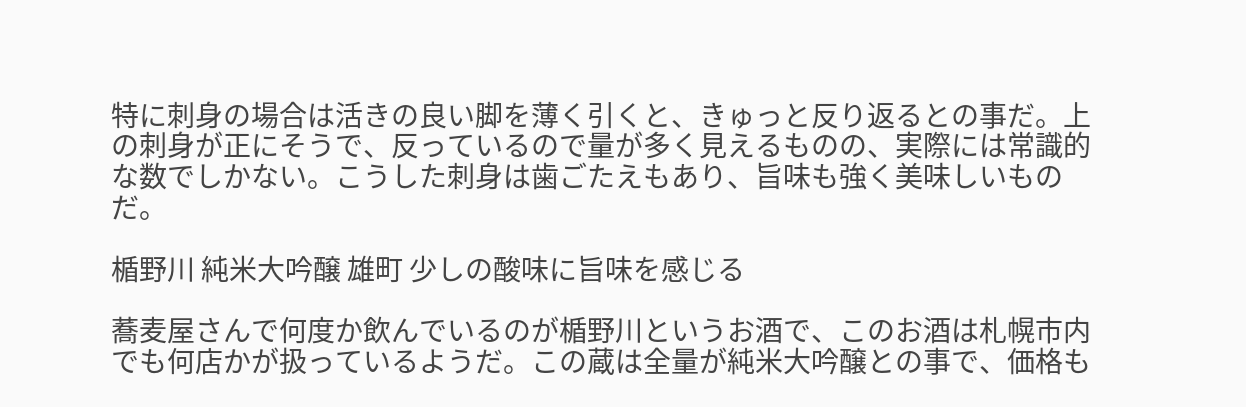特に刺身の場合は活きの良い脚を薄く引くと、きゅっと反り返るとの事だ。上の刺身が正にそうで、反っているので量が多く見えるものの、実際には常識的な数でしかない。こうした刺身は歯ごたえもあり、旨味も強く美味しいものだ。

楯野川 純米大吟醸 雄町 少しの酸味に旨味を感じる

蕎麦屋さんで何度か飲んでいるのが楯野川というお酒で、このお酒は札幌市内でも何店かが扱っているようだ。この蔵は全量が純米大吟醸との事で、価格も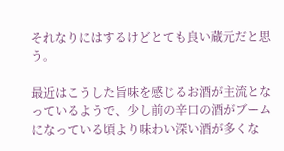それなりにはするけどとても良い蔵元だと思う。

最近はこうした旨味を感じるお酒が主流となっているようで、少し前の辛口の酒がブームになっている頃より味わい深い酒が多くな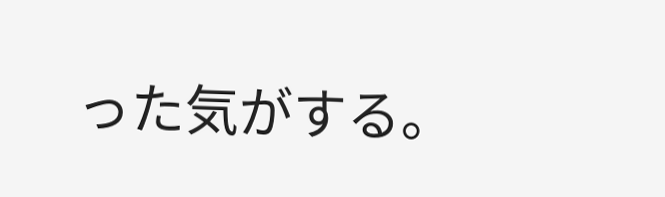った気がする。